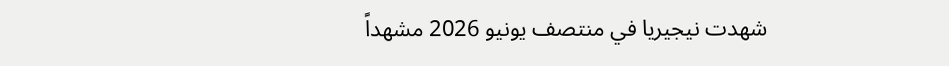شهدت نيجيريا في منتصف يونيو 2026 مشهداً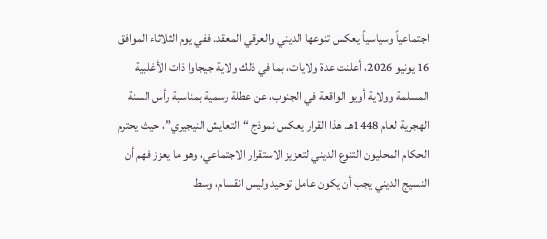اجتماعياً وسياسياً يعكس تنوعها الديني والعرقي المعقد. ففي يوم الثلاثاء الموافق 16 يونيو 2026، أعلنت عدة ولايات، بما في ذلك ولاية جيجاوا ذات الأغلبية المسلمة وولاية أويو الواقعة في الجنوب، عن عطلة رسمية بمناسبة رأس السنة الهجرية لعام 1448هـ. هذا القرار يعكس نموذج “التعايش النيجيري”، حيث يحترم الحكام المحليون التنوع الديني لتعزيز الاستقرار الاجتماعي، وهو ما يعزز فهم أن النسيج الديني يجب أن يكون عامل توحيد وليس انقسام، وسط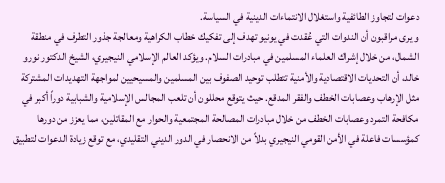دعوات لتجاوز الطائفية واستغلال الانتماءات الدينية في السياسة.
و يرى مراقبون أن الندوات التي عُقدت في يونيو تهدف إلى تفكيك خطاب الكراهية ومعالجة جذور التطرف في منطقة الشمال، من خلال إشراك العلماء المسلمين في مبادرات السلام. ويؤكد العالم الإسلامي النيجيري، الشيخ الدكتور نورو خالد، أن التحديات الاقتصادية والأمنية تتطلب توحيد الصفوف بين المسلمين والمسيحيين لمواجهة التهديدات المشتركة مثل الإرهاب وعصابات الخطف والفقر المدقع. حيث يتوقع محللون أن تلعب المجالس الإسلامية والشبابية دوراً أكبر في مكافحة التمرد وعصابات الخطف من خلال مبادرات المصالحة المجتمعية والحوار مع المقاتلين، مما يعزز من دورها كمؤسسات فاعلة في الأمن القومي النيجيري بدلاً من الانحصار في الدور الديني التقليدي، مع توقع زيادة الدعوات لتطبيق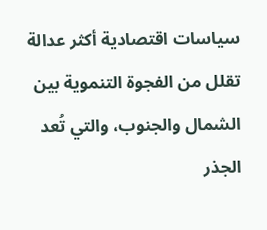سياسات اقتصادية أكثر عدالة تقلل من الفجوة التنموية بين الشمال والجنوب، والتي تُعد الجذر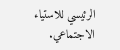الرئيسي للاستياء الاجتماعي.